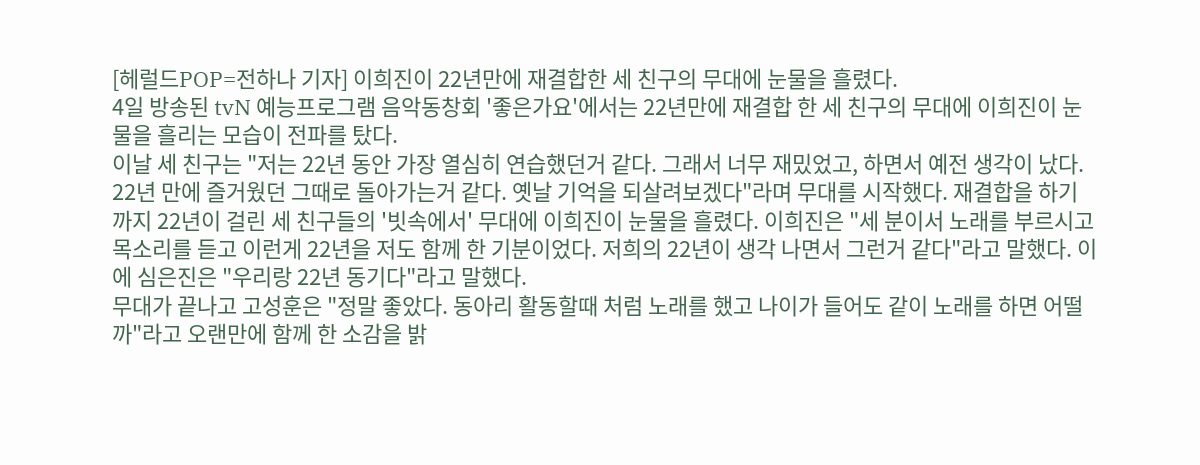[헤럴드POP=전하나 기자] 이희진이 22년만에 재결합한 세 친구의 무대에 눈물을 흘렸다.
4일 방송된 tvN 예능프로그램 음악동창회 '좋은가요'에서는 22년만에 재결합 한 세 친구의 무대에 이희진이 눈물을 흘리는 모습이 전파를 탔다.
이날 세 친구는 "저는 22년 동안 가장 열심히 연습했던거 같다. 그래서 너무 재밌었고, 하면서 예전 생각이 났다. 22년 만에 즐거웠던 그때로 돌아가는거 같다. 옛날 기억을 되살려보겠다"라며 무대를 시작했다. 재결합을 하기 까지 22년이 걸린 세 친구들의 '빗속에서' 무대에 이희진이 눈물을 흘렸다. 이희진은 "세 분이서 노래를 부르시고 목소리를 듣고 이런게 22년을 저도 함께 한 기분이었다. 저희의 22년이 생각 나면서 그런거 같다"라고 말했다. 이에 심은진은 "우리랑 22년 동기다"라고 말했다.
무대가 끝나고 고성훈은 "정말 좋았다. 동아리 활동할때 처럼 노래를 했고 나이가 들어도 같이 노래를 하면 어떨까"라고 오랜만에 함께 한 소감을 밝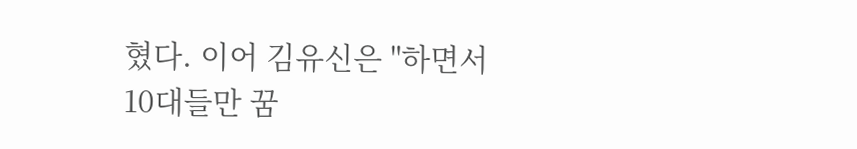혔다. 이어 김유신은 "하면서 10대들만 꿈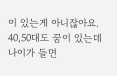이 있는게 아니잖아요. 40,50대도 꿈이 있는데 나이가 들면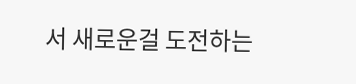서 새로운걸 도전하는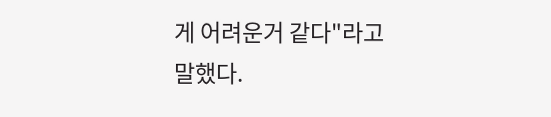게 어려운거 같다"라고 말했다.